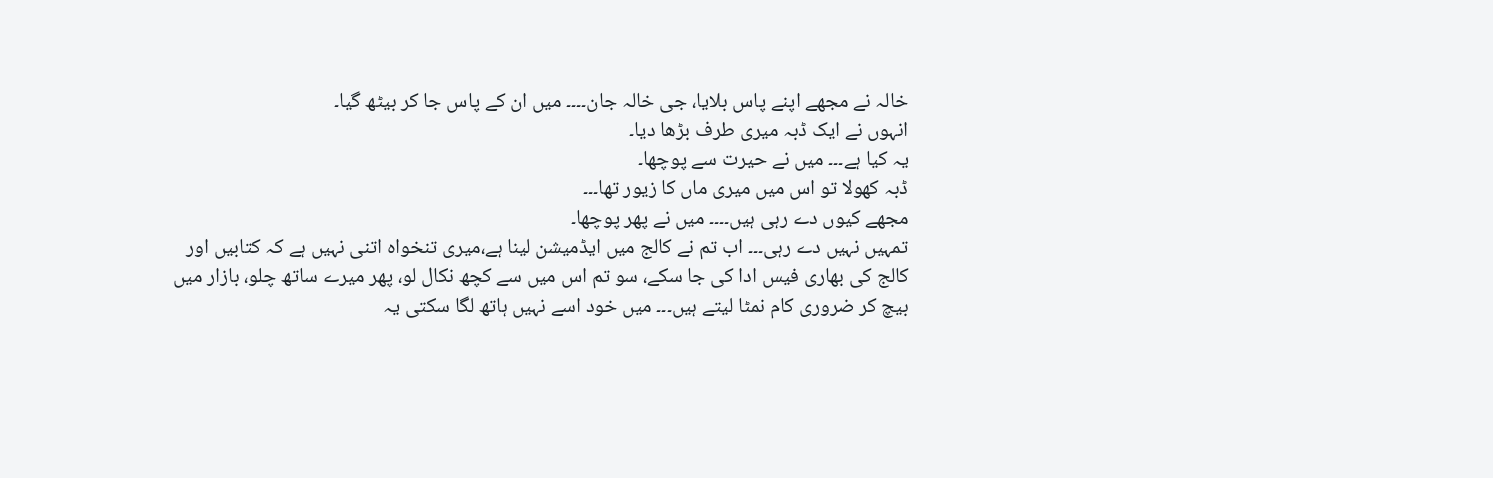خالہ نے مجھے اپنے پاس بلایا، جی خالہ جان۔۔۔۔ میں ان کے پاس جا کر بیٹھ گیا۔
انہوں نے ایک ڈبہ میری طرف بڑھا دیا۔
یہ کیا ہے۔۔۔ میں نے حیرت سے پوچھا۔
ڈبہ کھولا تو اس میں میری ماں کا زیور تھا۔۔۔
مجھے کیوں دے رہی ہیں۔۔۔۔ میں نے پھر پوچھا۔
تمہیں نہیں دے رہی۔۔۔ اب تم نے کالج میں ایڈمیشن لینا ہے،میری تنخواہ اتنی نہیں ہے کہ کتابیں اور کالج کی بھاری فیس ادا کی جا سکے، سو تم اس میں سے کچھ نکال لو، پھر میرے ساتھ چلو، بازار میں بیچ کر ضروری کام نمٹا لیتے ہیں۔۔۔ میں خود اسے نہیں ہاتھ لگا سکتی یہ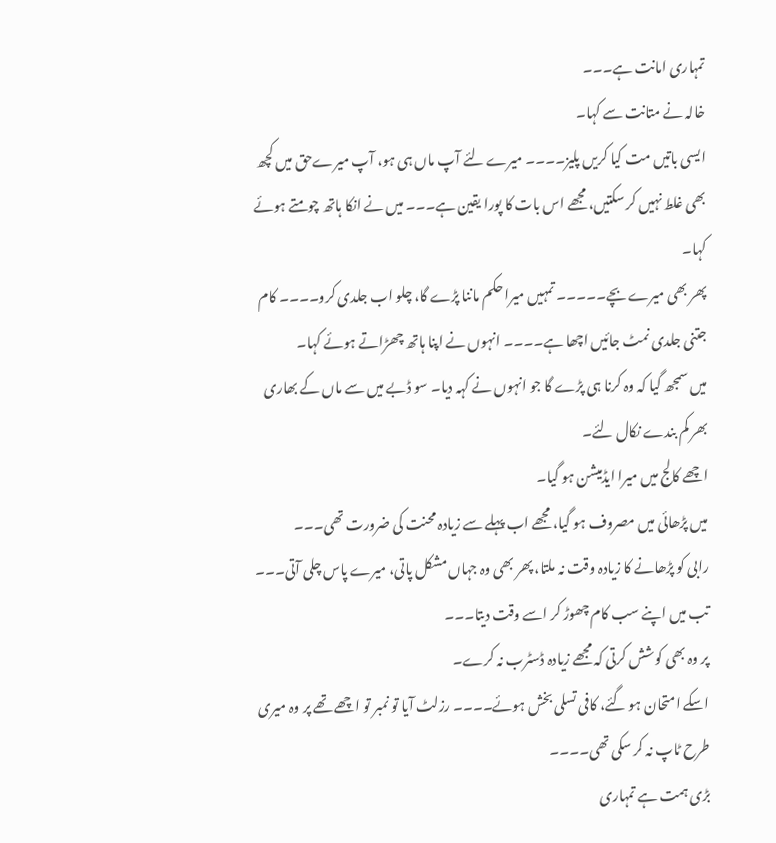تمہاری امانت ہے۔۔۔
خالہ نے متانت سے کہا۔
ایسی باتیں مت کیا کریں پلیز۔۔۔۔ میرے لئے آپ ماں ہی ہو، آپ میرےحق میں کچھ بھی غلط نہیں کر سکتیں، مجھے اس بات کا پورا یقین ہے۔۔۔ میں نے انکا ہاتھ چومتے ہوئے کہا۔
پھر بھی میرے بچے۔۔۔۔۔ تمہیں میرا حکم ماننا پڑے گا، چلو اب جلدی کرو۔۔۔۔ کام جتنی جلدی نمٹ جائیں اچھا ہے۔۔۔۔ انہوں نے اپنا ہاتھ چھڑاتے ہوئے کہا۔
میں سمجھ گیا کہ وہ کرنا ہی پڑے گا جو انہوں نے کہہ دیا۔ سو ڈبے میں سے ماں کے بھاری بھر کم بندے نکال لئے۔
اچھے کالج میں میرا ایڈمیشن ہو گیا۔
میں پڑھائی میں مصروف ہو گیا، مجھے اب پہلے سے زیادہ محنت کی ضرورت تھی۔۔۔
رابی کو پڑھانے کا زیادہ وقت نہ ملتا، پھر بھی وہ جہاں مشکل پاتی، میرے پاس چلی آتی۔۔۔ تب میں اپنے سب کام چھوڑ کر اسے وقت دیتا۔۔۔
پر وہ بھی کوشش کرتی کہ مجھے زیادہ ڈسٹرب نہ کرے۔
اسکے امتحان ہو گئے، کافی تسلی بخش ہوئے۔۔۔۔ رزلٹ آیا تو نمبر تو اچھے تھے پر وہ میری طرح ٹاپ نہ کر سکی تھی۔۔۔۔
بڑی ہمت ہے تمہاری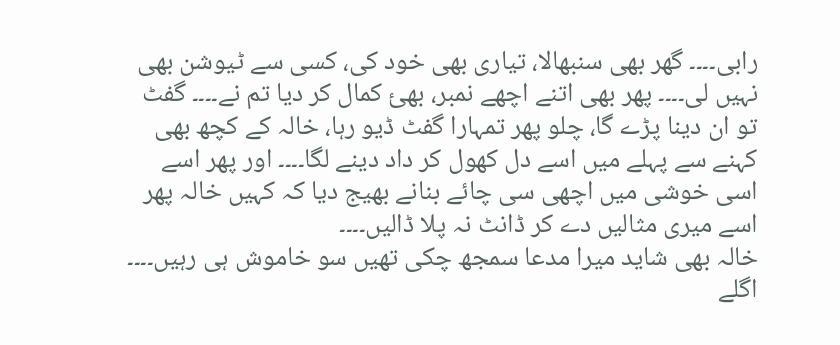رابی۔۔۔۔ گھر بھی سنبھالا، تیاری بھی خود کی، کسی سے ٹیوشن بھی نہیں لی۔۔۔۔ پھر بھی اتنے اچھے نمبر، بھئ کمال کر دیا تم نے۔۔۔۔ گفٹ تو ان دینا پڑے گا، چلو پھر تمہارا گفٹ ڈیو رہا، خالہ کے کچھ بھی کہنے سے پہلے میں اسے دل کھول کر داد دینے لگا۔۔۔۔ اور پھر اسے اسی خوشی میں اچھی سی چائے بنانے بھیج دیا کہ کہیں خالہ پھر اسے میری مثالیں دے کر ڈانٹ نہ پلا ڈالیں۔۔۔۔
خالہ بھی شاید میرا مدعا سمجھ چکی تھیں سو خاموش ہی رہیں۔۔۔۔
اگلے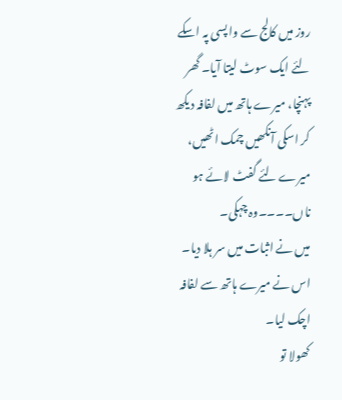روز میں کالج سے واپسی پہ اسکے لئے ایک سوٹ لیتا آیا۔ گھر پہنچا، میرے ہاتھ میں لفافہ دیکھ کر اسکی آنکھیں چمک اٹھیں، میرے لئے گفٹ لائے ہو ناں۔۔۔۔وہ چہکی۔
میں نے اثبات میں سر ہلا دیا۔
اس نے میرے ہاتھ سے لفافہ اچک لیا۔
کھولا تو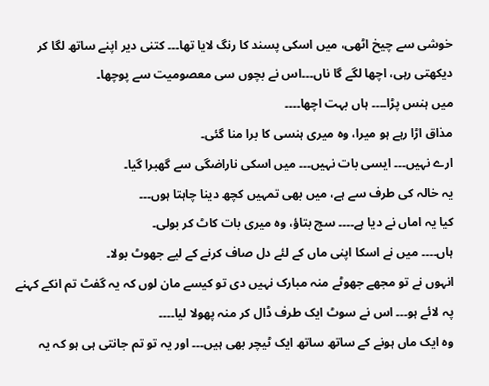خوشی سے چیخ اٹھی، میں اسکی پسند کا رنگ لایا تھا۔۔۔ کتنی دیر اپنے ساتھ لگا کر دیکھتی رہی، اچھا لگے گا ناں۔۔۔اس نے بچوں سی معصومیت سے پوچھا۔
میں ہنس پڑا۔۔۔۔ ہاں بہت اچھا۔۔۔۔
مذاق اڑا رہے ہو میرا، وہ میری ہنسی کا برا منا گئی۔
ارے نہیں۔۔۔ ایسی بات نہیں۔۔۔ میں اسکی ناراضگی سے گھبرا گیا۔
یہ خالہ کی طرف سے ہے، میں بھی تمہیں کچھ دینا چاہتا ہوں۔۔۔
کیا یہ اماں نے دیا ہے۔۔۔۔ سچ بتاؤ، وہ میری بات کاٹ کر بولی۔
ہاں۔۔۔۔ میں نے اسکا اپنی ماں کے لئے دل صاف کرنے کے لیے جھوٹ بولا۔
انہوں نے تو مجھے جھوٹے منہ مبارک نہیں دی تو کیسے مان لوں کہ یہ گفٹ تم انکے کہنے پہ لائے ہو۔۔۔ اس نے سوٹ ایک طرف ڈال کر منہ پھولا لیا۔۔۔۔
وہ ایک ماں ہونے کے ساتھ ساتھ ایک ٹیچر بھی ہیں۔۔۔ اور یہ تو تم جانتی ہی ہو کہ یہ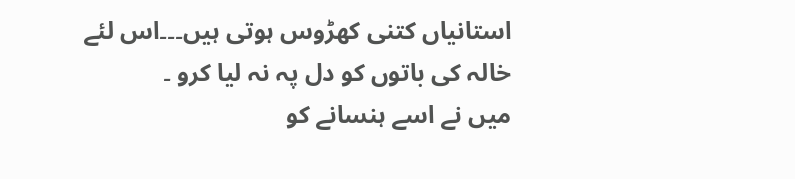استانیاں کتنی کھڑوس ہوتی ہیں۔۔۔اس لئے خالہ کی باتوں کو دل پہ نہ لیا کرو ۔
میں نے اسے ہنسانے کو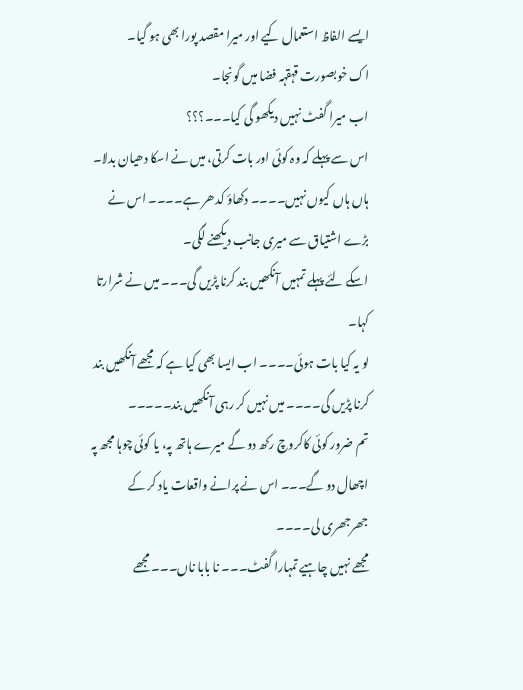ایسے الفاظ استعمال کیے اور میرا مقصد پورا بھی ہو گیا۔
اک خوبصورت قہقہہ فضا میں گونجا۔
اب میرا گفٹ نہیں دیکھو گی کیا۔۔۔؟؟؟
اس سے پہلے کہ وہ کوئی اور بات کرتی، میں نے اسکا دھیان بدلا۔
ہاں ہاں کیوں نہیں۔۔۔۔ دکھاؤ کدھر ہے۔۔۔۔ اس نے بڑے اشتیاق سے میری جانب دیکھنے لگی۔
اسکے لئے پہلے تمہیں آنکھیں بند کرنا پڑیں گی۔۔۔ میں نے شرارتا کہا۔
لو یہ کیا بات ہوئی۔۔۔۔ اب ایسا بھی کیا ہے کہ مجھے آنکھیں بند کرنا پڑیں گی۔۔۔۔ میں نہیں کر رہی آنکھیں بند۔۔۔۔۔
تم ضرور کوئی کاکروچ رکھ دو گے میرے ہاتھ پہ، یا کوئی چوہا مجھ پہ اچھال دو گے۔۔۔ اس نے پرانے واقعات یاد کر کے جھرجھری لی۔۔۔۔
مجھے نہیں چاہیے تمہارا گفٹ۔۔۔ نا بابا ناں۔۔۔ مجھے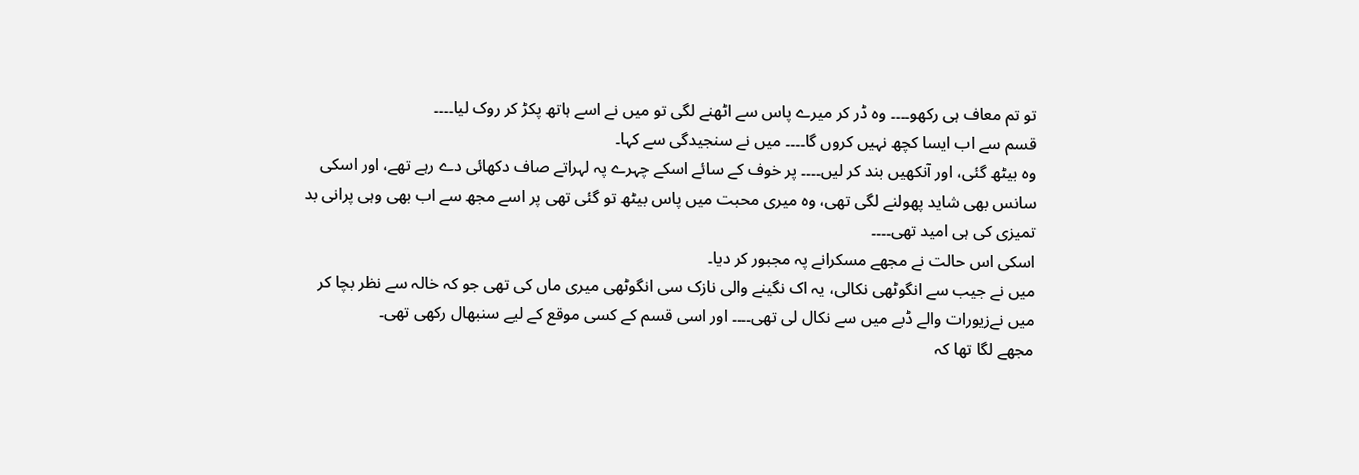تو تم معاف ہی رکھو۔۔۔۔ وہ ڈر کر میرے پاس سے اٹھنے لگی تو میں نے اسے ہاتھ پکڑ کر روک لیا۔۔۔۔
قسم سے اب ایسا کچھ نہیں کروں گا۔۔۔۔ میں نے سنجیدگی سے کہا۔
وہ بیٹھ گئی، اور آنکھیں بند کر لیں۔۔۔۔ پر خوف کے سائے اسکے چہرے پہ لہراتے صاف دکھائی دے رہے تھے، اور اسکی سانس بھی شاید پھولنے لگی تھی، وہ میری محبت میں پاس بیٹھ تو گئی تھی پر اسے مجھ سے اب بھی وہی پرانی بد تمیزی کی ہی امید تھی۔۔۔۔
اسکی اس حالت نے مجھے مسکرانے پہ مجبور کر دیا۔
میں نے جیب سے انگوٹھی نکالی، یہ اک نگینے والی نازک سی انگوٹھی میری ماں کی تھی جو کہ خالہ سے نظر بچا کر میں نےزیورات والے ڈبے میں سے نکال لی تھی۔۔۔۔ اور اسی قسم کے کسی موقع کے لیے سنبھال رکھی تھی۔
مجھے لگا تھا کہ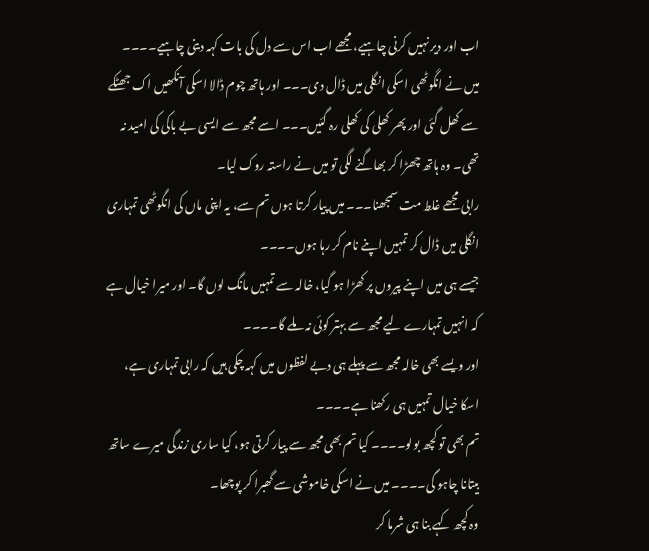اب اور دیر نہیں کرنی چاہیے، مجھے اب اس سے دل کی بات کہہ دینی چاہیے۔۔۔۔
میں نے انگوٹھی اسکی انگلی میں ڈال دی۔۔۔ اور ہاتھ چوم ڈالا اسکی آنکھیں اک جھٹکے سے کھل گئی اور پھر کھلی کی کھلی رہ گئیں۔۔۔ اسے مجھ سے ایسی بے باکی کی امید نہ تھی۔ وہ ہاتھ چھڑا کر بھاگنے لگی تو میں نے راستہ روک لیا۔
رابی مجھے غلط مت سمجھنا۔۔۔ میں پیار کرتا ہوں تم سے، یہ اپنی ماں کی انگوٹھی تمہاری انگلی میں ڈال کر تمہیں اپنے نام کر رہا ہوں۔۔۔۔
جیسے ہی میں اپنے پیروں پر کھڑا ہو گیا، خالہ سے تمہیں مانگ لوں گا۔ اور میرا خیال ہے کہ انہیں تمہارے لیے مجھ سے بہتر کوئی نہ ملے گا۔۔۔۔
اور ویسے بھی خالہ مجھ سے پہلے ہی دبے لفظوں میں کہہ چکی ہیں کہ رابی تمہاری ہے، اسکا خیال تمہیں ہی رکھنا ہے۔۔۔۔
تم بھی تو کچھ بولو۔۔۔۔ کیا تم بھی مجھ سے پیار کرتی ہو، کیا ساری زندگی میرے ساتھ بیتانا چاہو گی۔۔۔۔ میں نے اسکی خاموشی سے گھبرا کر پوچھا۔
وہ کچھ کہے بنا ہی شرما کر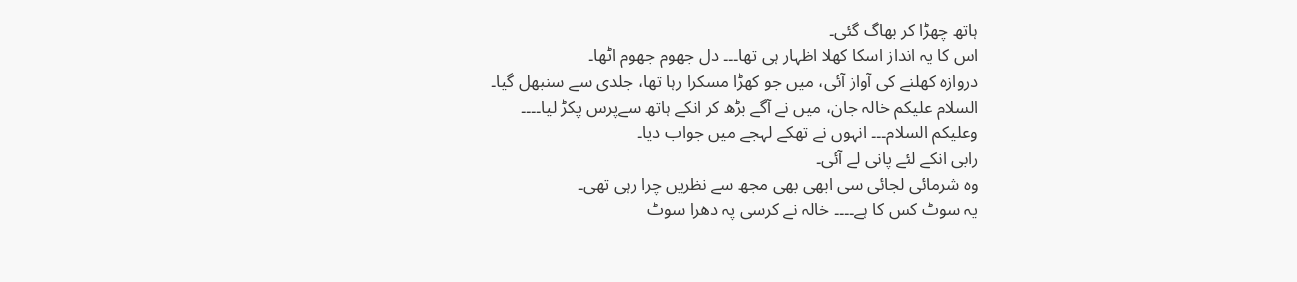ہاتھ چھڑا کر بھاگ گئی۔
اس کا یہ انداز اسکا کھلا اظہار ہی تھا۔۔۔ دل جھوم جھوم اٹھا۔
دروازہ کھلنے کی آواز آئی، میں جو کھڑا مسکرا رہا تھا، جلدی سے سنبھل گیا۔
السلام علیکم خالہ جان، میں نے آگے بڑھ کر انکے ہاتھ سےپرس پکڑ لیا۔۔۔۔
وعلیکم السلام۔۔۔ انہوں نے تھکے لہجے میں جواب دیا۔
رابی انکے لئے پانی لے آئی۔
وہ شرمائی لجائی سی ابھی بھی مجھ سے نظریں چرا رہی تھی۔
یہ سوٹ کس کا ہے۔۔۔۔ خالہ نے کرسی پہ دھرا سوٹ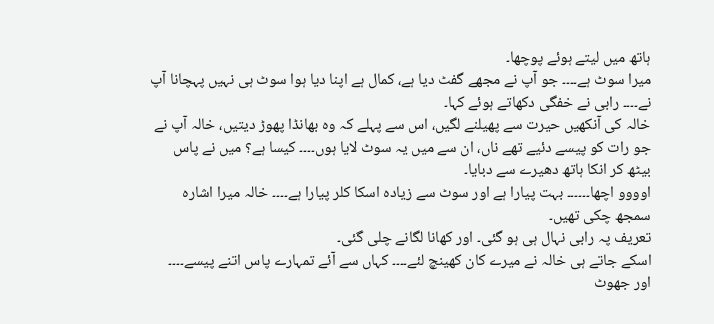ہاتھ میں لیتے ہوئے پوچھا۔
میرا سوٹ ہے۔۔۔۔ جو آپ نے مجھے گفٹ دیا ہے، کمال ہے اپنا دیا ہوا سوٹ ہی نہیں پہچانا آپ نے۔۔۔۔ رابی نے خفگی دکھاتے ہوئے کہا۔
خالہ کی آنکھیں حیرت سے پھیلنے لگیں، اس سے پہلے کہ وہ بھانڈا پھوڑ دیتیں، خالہ آپ نے جو رات کو پیسے دئیے تھے ناں، ان سے میں یہ سوٹ لایا ہوں۔۔۔۔ کیسا ہے؟ میں نے پاس بیٹھ کر انکا ہاتھ دھیرے سے دبایا۔
اوووو اچھا۔۔۔۔۔۔ بہت پیارا ہے اور سوٹ سے زیادہ اسکا کلر پیارا ہے۔۔۔۔ خالہ میرا اشارہ سمجھ چکی تھیں۔
تعریف پہ رابی نہال ہی ہو گئی۔ اور کھانا لگانے چلی گئی۔
اسکے جاتے ہی خالہ نے میرے کان کھینچ لئے۔۔۔۔ کہاں سے آئے تمہارے پاس اتنے پیسے۔۔۔۔ اور جھوٹ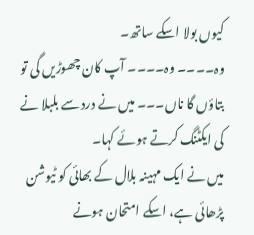کیوں بولا اسکے ساتھ۔
وہ۔۔۔۔ وہ۔۔۔۔ آپ کان چھوڑیں گی تو بتاؤں گا ناں۔۔۔ میں نے درد سے بلبلا نے کی ایکٹنگ کرتے ہوئے کہا۔
میں نے ایک مہینہ بلال کے بھائی کو ٹیوشن پڑھائی ہے، اسکے امتحان ہونے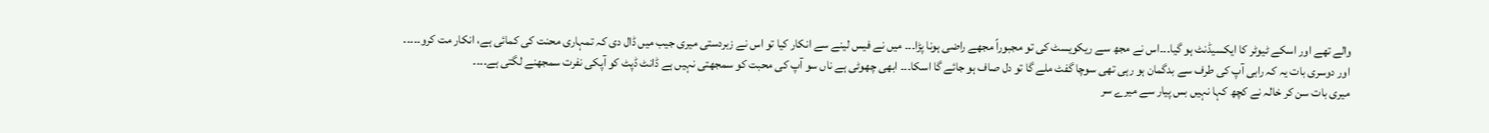والے تھے اور اسکے ٹیوٹر کا ایکسیڈنٹ ہو گیا۔۔۔اس نے مجھ سے ریکویسٹ کی تو مجبوراً مجھے راضی ہونا پڑا۔۔۔ میں نے فیس لینے سے انکار کیا تو اس نے زبردستی میری جیب میں ڈال دی کہ تمہاری محنت کی کمائی ہے، انکار مت کرو۔۔۔۔۔
اور دوسری بات یہ کہ رابی آپ کی طرف سے بدگمان ہو رہی تھی سوچا گفٹ ملے گا تو دل صاف ہو جائے گا اسکا۔۔۔ ابھی چھوٹی ہے ناں سو آپ کی محبت کو سمجھتی نہیں ہے ڈانٹ ڈپٹ کو آپکی نفرت سمجھنے لگتی ہے۔۔۔۔
میری بات سن کر خالہ نے کچھ کہا نہیں بس پیار سے میرے سر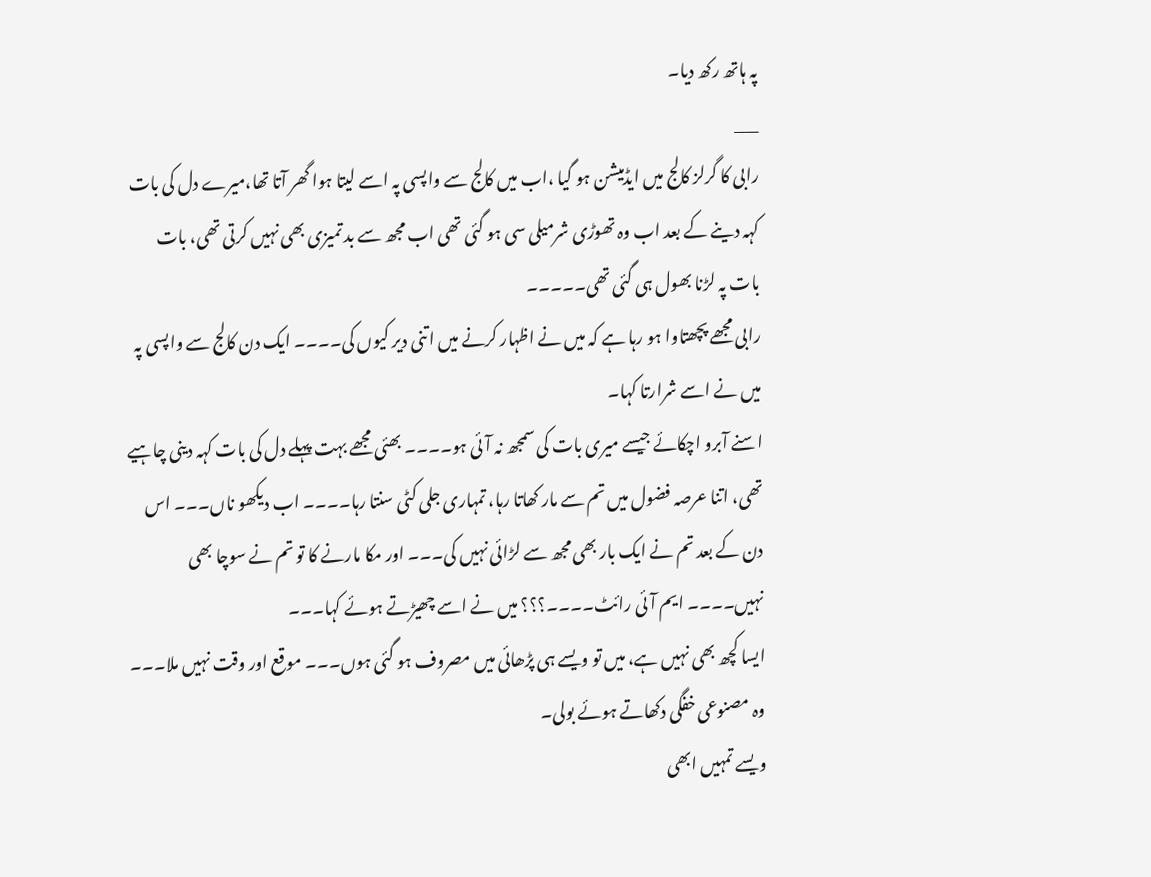پہ ہاتھ رکھ دیا۔
___
رابی کا گرلز کالج میں ایڈمیشن ہو گیا ،اب میں کالج سے واپسی پہ اسے لیتا ہوا گھر آتا تھا،میرے دل کی بات کہہ دینے کے بعد اب وہ تھوڑی شرمیلی سی ہو گئی تھی اب مجھ سے بد تمیزی بھی نہیں کرتی تھی، بات بات پہ لڑنا بھول ہی گئی تھی۔۔۔۔۔
رابی مجھے پچھتاوا ہو رہا ہے کہ میں نے اظہار کرنے میں اتنی دیر کیوں کی۔۔۔۔ ایک دن کالج سے واپسی پہ میں نے اسے شرارتا کہا۔
اسنے آبرو اچکائے جیسے میری بات کی سمجھ نہ آئی ہو۔۔۔۔ بھئی مجھے بہت پہلے دل کی بات کہہ دینی چاہیے تھی، اتنا عرصہ فضول میں تم سے مار کھاتا رہا، تمہاری جلی کٹی سنتا رہا۔۔۔۔ اب دیکھو ناں۔۔۔ اس دن کے بعد تم نے ایک بار بھی مجھ سے لڑائی نہیں کی۔۔۔ اور مکا مارنے کا تو تم نے سوچا بھی نہیں۔۔۔۔ ایم آئی رائٹ۔۔۔۔؟؟؟ میں نے اسے چھیڑتے ہوئے کہا۔۔۔
ایسا کچھ بھی نہیں ہے، میں تو ویسے ہی پڑھائی میں مصروف ہو گئی ہوں۔۔۔ موقع اور وقت نہیں ملا۔۔۔ وہ مصنوعی خفگی دکھاتے ہوئے بولی۔
ویسے تمہیں ابھی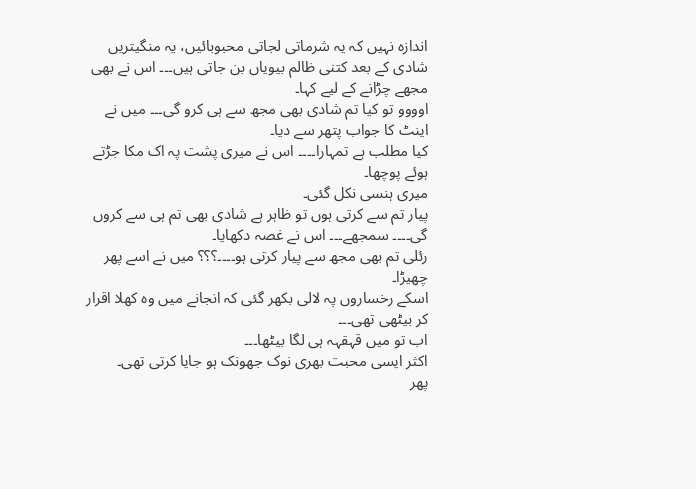اندازہ نہیں کہ یہ شرماتی لجاتی محبوبائیں، یہ منگیتریں شادی کے بعد کتنی ظالم بیویاں بن جاتی ہیں۔۔۔ اس نے بھی مجھے چڑانے کے لیے کہا۔
اوووو تو کیا تم شادی بھی مجھ سے ہی کرو گی۔۔۔ میں نے اینٹ کا جواب پتھر سے دیا۔
کیا مطلب ہے تمہارا۔۔۔۔ اس نے میری پشت پہ اک مکا جڑتے ہوئے پوچھا۔
میری ہنسی نکل گئی۔
پیار تم سے کرتی ہوں تو ظاہر ہے شادی بھی تم ہی سے کروں گی۔۔۔۔ سمجھے۔۔۔ اس نے غصہ دکھایا۔
رئلی تم بھی مجھ سے پیار کرتی ہو۔۔۔۔؟؟؟ میں نے اسے پھر چھیڑا۔
اسکے رخساروں پہ لالی بکھر گئی کہ انجانے میں وہ کھلا اقرار کر بیٹھی تھی۔۔۔
اب تو میں قہقہہ ہی لگا بیٹھا۔۔۔
اکثر ایسی محبت بھری نوک جھونک ہو جایا کرتی تھی۔
پھر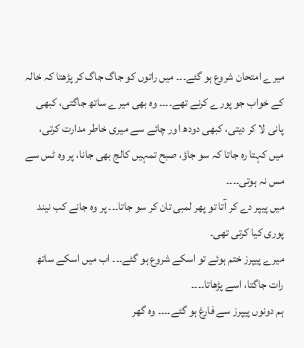میرے امتحان شروع ہو گئے۔۔۔ میں راتوں کو جاگ جاگ کر پڑھتا کہ خالہ کے خواب جو پورے کرنے تھے۔۔۔۔ وہ بھی میرے ساتھ جاگتی، کبھی پانی لا کر دیتی، کبھی دودھ اور چائے سے میری خاطر مدارت کرتی، میں کہتا رہ جاتا کہ سو جاؤ، صبح تمہیں کالج بھی جانا، پر وہ ٹس سے مس نہ ہوتی۔۔۔۔
میں پیپر دے کر آتا تو پھر لمبی تان کر سو جاتا۔۔۔ پر وہ جانے کب نیند پوری کیا کرتی تھی۔
میرے پیپرز ختم ہوئے تو اسکے شروع ہو گئے۔۔۔ اب میں اسکے ساتھ رات جاگتا، اسے پڑھاتا۔۔۔۔
ہم دونوں پیپرز سے فارغ ہو گئے۔۔۔۔ وہ گھر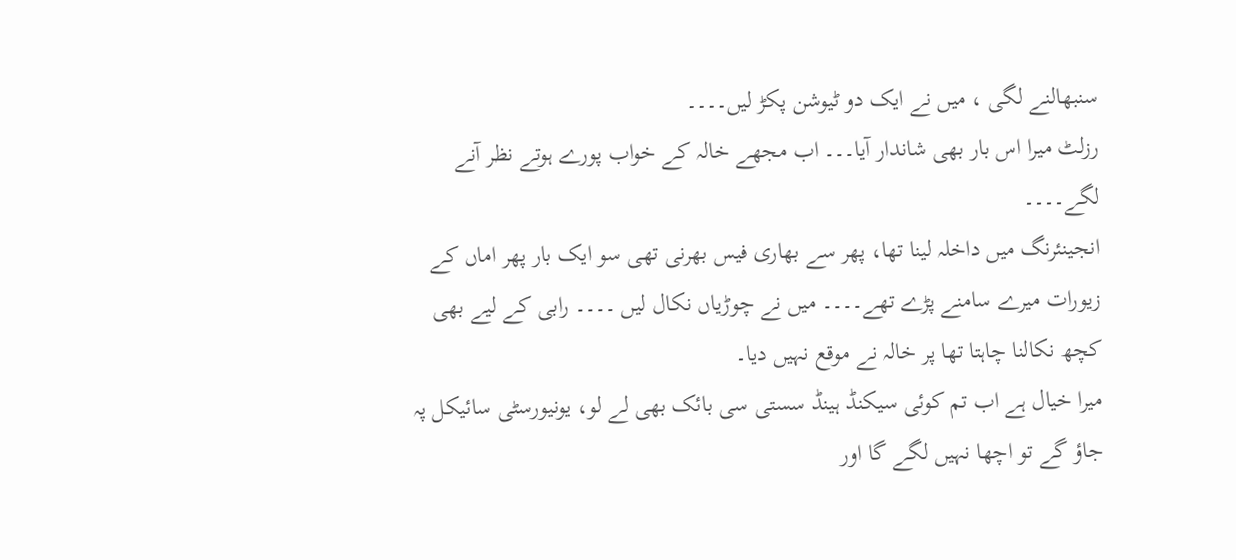سنبھالنے لگی ، میں نے ایک دو ٹیوشن پکڑ لیں۔۔۔۔
رزلٹ میرا اس بار بھی شاندار آیا۔۔۔ اب مجھے خالہ کے خواب پورے ہوتے نظر آنے لگے۔۔۔۔
انجینئرنگ میں داخلہ لینا تھا، پھر سے بھاری فیس بھرنی تھی سو ایک بار پھر اماں کے زیورات میرے سامنے پڑے تھے۔۔۔۔ میں نے چوڑیاں نکال لیں ۔۔۔۔ رابی کے لیے بھی کچھ نکالنا چاہتا تھا پر خالہ نے موقع نہیں دیا۔
میرا خیال ہے اب تم کوئی سیکنڈ ہینڈ سستی سی بائک بھی لے لو، یونیورسٹی سائیکل پہ جاؤ گے تو اچھا نہیں لگے گا اور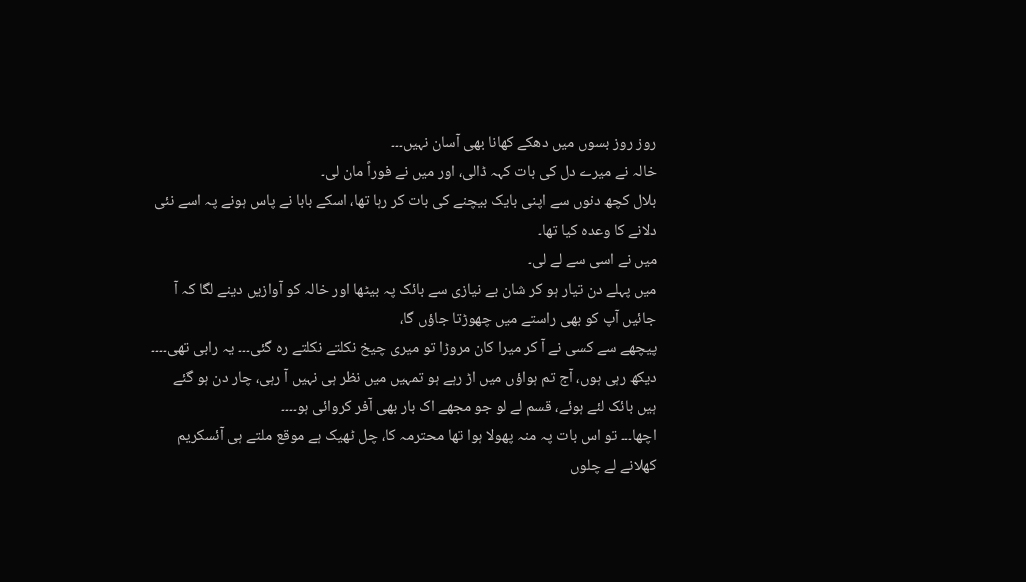روز روز بسوں میں دھکے کھانا بھی آسان نہیں۔۔۔
خالہ نے میرے دل کی بات کہہ ڈالی، اور میں نے فوراً مان لی۔
بلال کچھ دنوں سے اپنی بایک بیچنے کی بات کر رہا تھا، اسکے بابا نے پاس ہونے پہ اسے نئی دلانے کا وعدہ کیا تھا۔
میں نے اسی سے لے لی۔
میں پہلے دن تیار ہو کر شان بے نیازی سے بائک پہ بیٹھا اور خالہ کو آوازیں دینے لگا کہ آ جائیں آپ کو بھی راستے میں چھوڑتا جاؤں گا،
پیچھے سے کسی نے آ کر میرا کان مروڑا تو میری چیخ نکلتے نکلتے رہ گئی۔۔۔ یہ رابی تھی۔۔۔۔ دیکھ رہی ہوں، آج تم ہواؤں میں اڑ رہے ہو تمہیں میں نظر ہی نہیں آ رہی، چار دن ہو گئے ہیں بائک لئے ہوئے، قسم لے لو جو مجھے اک بار بھی آفر کروائی ہو۔۔۔۔
اچھا۔۔۔ تو اس بات پہ منہ پھولا ہوا تھا محترمہ کا، چل ٹھیک ہے موقع ملتے ہی آئسکریم کھلانے لے چلوں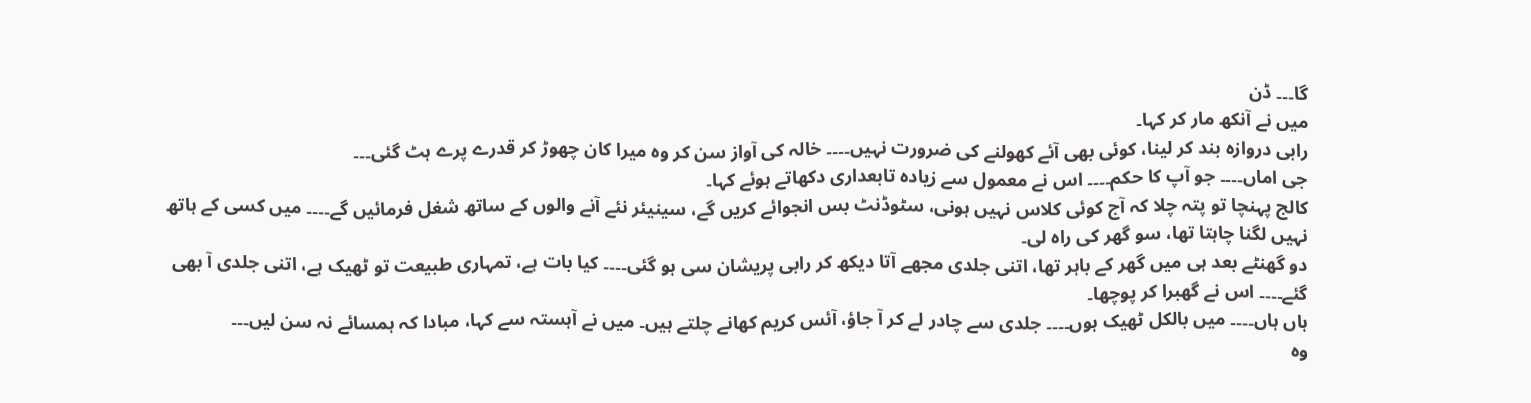گا۔۔۔ ڈن
میں نے آنکھ مار کر کہا۔
رابی دروازہ بند کر لینا، کوئی بھی آئے کھولنے کی ضرورت نہیں۔۔۔۔ خالہ کی آواز سن کر وہ میرا کان چھوڑ کر قدرے پرے ہٹ گئی۔۔۔
جی اماں۔۔۔۔ جو آپ کا حکم۔۔۔۔ اس نے معمول سے زیادہ تابعداری دکھاتے ہوئے کہا۔
کالج پہنچا تو پتہ چلا کہ آج کوئی کلاس نہیں ہونی، سٹوڈنٹ بس انجوائے کریں گے، سینیئر نئے آنے والوں کے ساتھ شغل فرمائیں گے۔۔۔۔ میں کسی کے ہاتھ نہیں لگنا چاہتا تھا، سو گھر کی راہ لی۔
دو گھنٹے بعد ہی میں گھر کے باہر تھا، اتنی جلدی مجھے آتا دیکھ کر رابی پریشان سی ہو گئی۔۔۔۔ کیا بات ہے، تمہاری طبیعت تو ٹھیک ہے، اتنی جلدی آ بھی گئے۔۔۔۔ اس نے گھبرا کر پوچھا۔
ہاں ہاں۔۔۔۔ میں بالکل ٹھیک ہوں۔۔۔۔ جلدی سے چادر لے کر آ جاؤ، آئس کریم کھانے چلتے ہیں۔ میں نے آہستہ سے کہا، مبادا کہ ہمسائے نہ سن لیں۔۔۔
وہ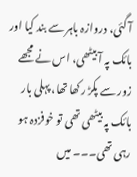آ گئی، دروازہ باہر سے بند کیا اور بائک پہ آ بیٹھی، اس نے مجھے زور سے پکڑ رکھا تھا، پہلی بار بائک پہ بیٹھی تھی تو خوفزدہ ہو رہی تھی۔۔۔ میں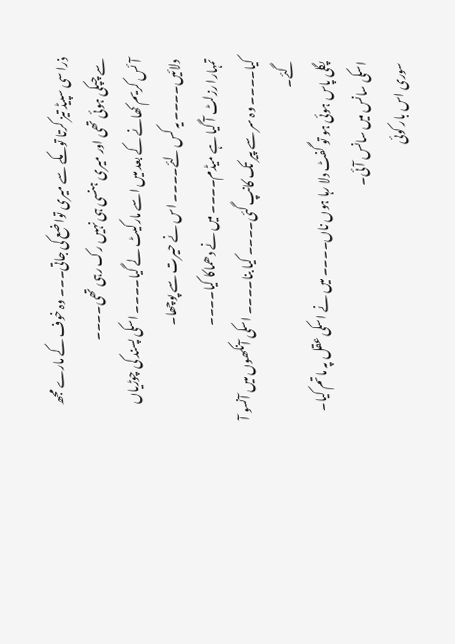ذرا سی سپیڈ تیز کرتا تو مکے سے میری تواضع کی جاتی۔۔۔ وہ خوف کے مارے مجھ سے چپکی ہوئی تھی اور میری ہنسی ہی نہیں رک رہی تھی۔۔۔۔
آئس کریم کھانے کے بعد میں اسے مارکیٹ لے گیا۔۔۔۔ اسکی پسند کی چوڑیاں دلائیں۔۔۔۔ یہ کس لئے۔۔۔۔ اس نے حیرت سے پوچھا۔
تمہارا رزلٹ آ گیا ہے میڈم۔۔۔۔ میں نے دھماکا کیا۔۔۔۔
کیا۔۔۔۔ وہ سر سے پیر تک کانپ گئی۔۔۔۔ کیا بنا۔۔۔۔ اسکی آنکھوں میں آنسو آ گئے۔
پگلی پاس ہوئی ہو تو گفٹ دلا رہا ہوں ناں۔۔۔۔ میں نے اسکی عقل پہ ماتم کیا۔
اسکی سانس میں سانس آئی۔
سوری اس بار کوئی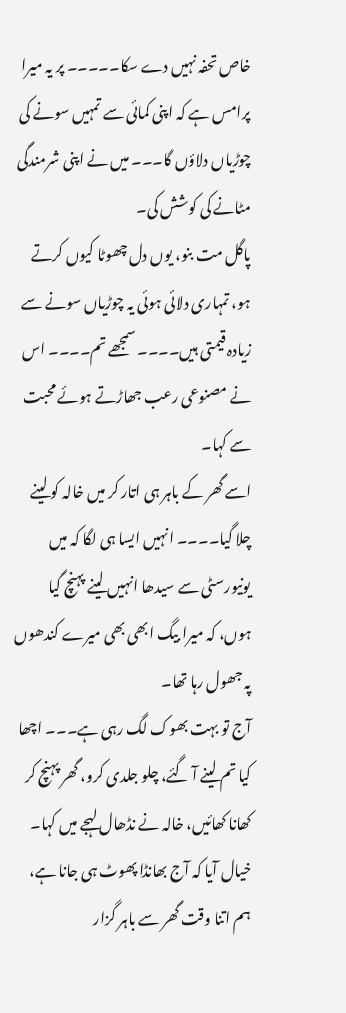خاص تحفہ نہیں دے سکا۔۔۔۔۔ پر یہ میرا پرامس ہے کہ اپنی کمائی سے تمہیں سونے کی چوڑیاں دلاؤں گا۔۔۔ میں نے اپنی شرمندگی مٹانے کی کوشش کی۔
پاگل مت بنو، یوں دل چھوٹا کیوں کرتے ہو، تمہاری دلائی ہوئی یہ چوڑیاں سونے سے زیادہ قیمتی ہیں۔۔۔۔ سمجھے تم۔۔۔۔ اس نے مصنوعی رعب جھاڑتے ہوئے محبت سے کہا۔
اسے گھر کے باہر ہی اتار کر میں خالہ کو لینے چلا گیا۔۔۔۔ انہیں ایسا ہی لگا کہ میں یونیورسٹی سے سیدھا انہیں لینے پہنچ گیا ہوں، کہ میرا بیگ ابھی بھی میرے کندھوں پہ جھول رہا تھا۔
آج تو بہت بھوک لگ رہی ہے۔۔۔ اچھا کیا تم لینے آ گئے، چلو جلدی کرو، گھر پہنچ کر کھانا کھائیں، خالہ نے نڈھال لہجے میں کہا۔
خیال آیا کہ آج بھانڈا پھوٹ ہی جانا ہے، ہم اتنا وقت گھر سے باہر گزار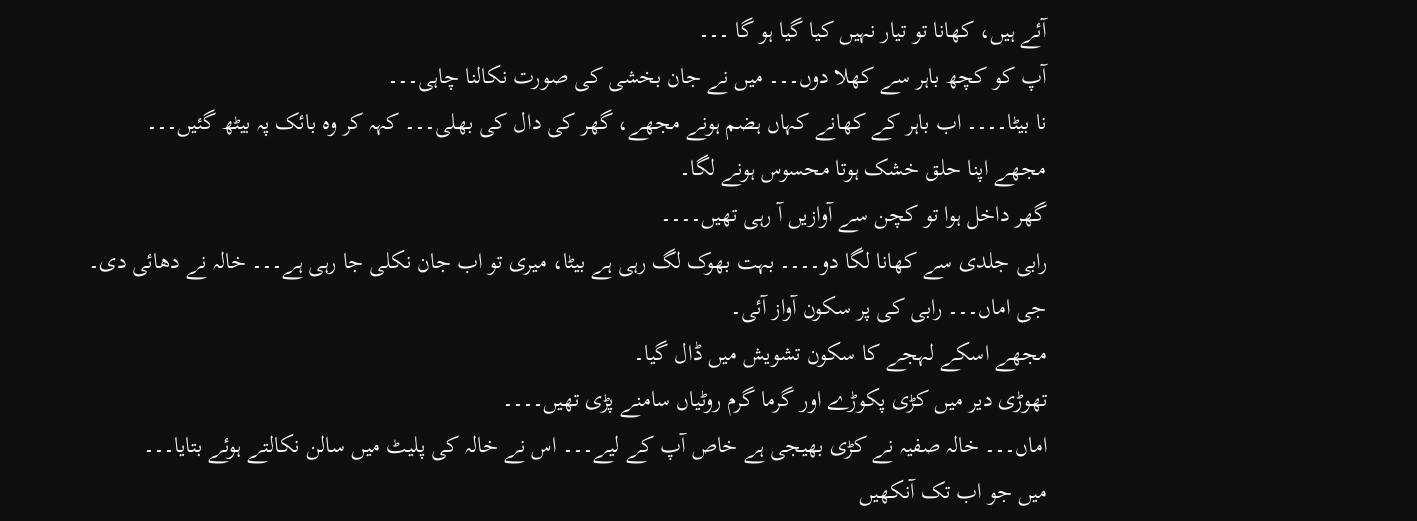آئے ہیں، کھانا تو تیار نہیں کیا گیا ہو گا ۔۔۔
آپ کو کچھ باہر سے کھلا دوں۔۔۔ میں نے جان بخشی کی صورت نکالنا چاہی۔۔۔
نا بیٹا۔۔۔۔ اب باہر کے کھانے کہاں ہضم ہونے مجھے، گھر کی دال کی بھلی۔۔۔ کہہ کر وہ بائک پہ بیٹھ گئیں۔۔۔
مجھے اپنا حلق خشک ہوتا محسوس ہونے لگا۔
گھر داخل ہوا تو کچن سے آوازیں آ رہی تھیں۔۔۔۔
رابی جلدی سے کھانا لگا دو۔۔۔۔ بہت بھوک لگ رہی ہے بیٹا، میری تو اب جان نکلی جا رہی ہے۔۔۔ خالہ نے دھائی دی۔
جی اماں۔۔۔ رابی کی پر سکون آواز آئی۔
مجھے اسکے لہجے کا سکون تشویش میں ڈال گیا۔
تھوڑی دیر میں کڑی پکوڑے اور گرما گرم روٹیاں سامنے پڑی تھیں۔۔۔۔
اماں۔۔۔ خالہ صفیہ نے کڑی بھیجی ہے خاص آپ کے لیے۔۔۔ اس نے خالہ کی پلیٹ میں سالن نکالتے ہوئے بتایا۔۔۔
میں جو اب تک آنکھیں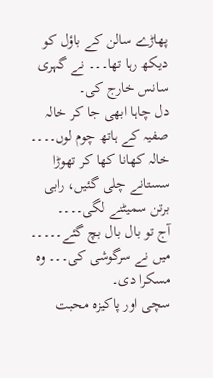پھاڑے سالن کے باؤل کو دیکھ رہا تھا۔۔۔ نے گہری سانس خارج کی۔
دل چاہا ابھی جا کر خالہ صفیہ کے ہاتھ چوم لوں۔۔۔۔
خالہ کھانا کھا کر تھوڑا سستانے چلی گئیں، رابی برتن سمیٹنے لگی۔۔۔۔
آج تو بال بال بچ گئے۔۔۔۔۔ میں نے سرگوشی کی۔۔۔ وہ مسکرا دی۔
سچی اور پاکیزہ محبت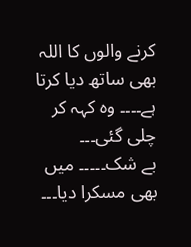کرنے والوں کا اللہ بھی ساتھ دیا کرتا ہے۔۔۔۔ وہ کہہ کر چلی گئی۔۔۔
بے شک۔۔۔۔۔ میں بھی مسکرا دیا۔۔۔